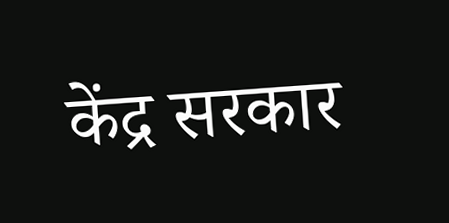केंद्र सरकार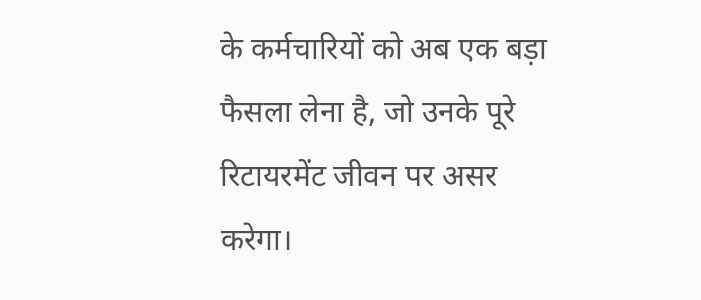के कर्मचारियों को अब एक बड़ा फैसला लेना है, जो उनके पूरे रिटायरमेंट जीवन पर असर करेगा।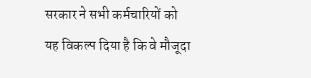सरकार ने सभी कर्मचारियों को यह विकल्प दिया है कि वे मौजूदा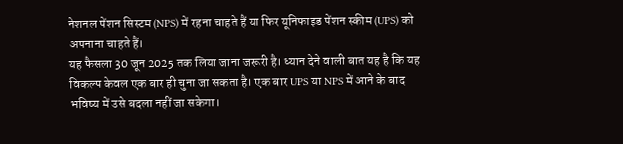नेशनल पेंशन सिस्टम (NPS) में रहना चाहते हैं या फिर यूनिफाइड पेंशन स्कीम (UPS) को अपनाना चाहते हैं।
यह फैसला 30 जून 2025 तक लिया जाना जरूरी है। ध्यान देने वाली बात यह है कि यह विकल्प केवल एक बार ही चुना जा सकता है। एक बार UPS या NPS में आने के बाद भविष्य में उसे बदला नहीं जा सकेगा।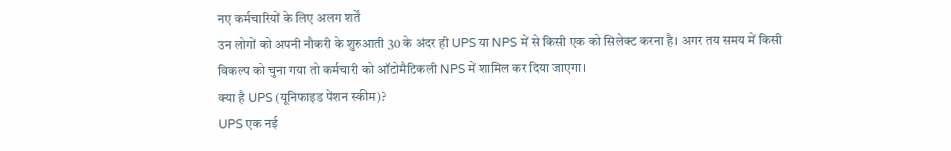नए कर्मचारियों के लिए अलग शर्तें
उन लोगों को अपनी नौकरी के शुरुआती 30 के अंदर ही UPS या NPS में से किसी एक को सिलेक्ट करना है। अगर तय समय में किसी विकल्प को चुना गया तो कर्मचारी को ऑटोमैटिकली NPS में शामिल कर दिया जाएगा।
क्या है UPS (यूनिफाइड पेंशन स्कीम)?
UPS एक नई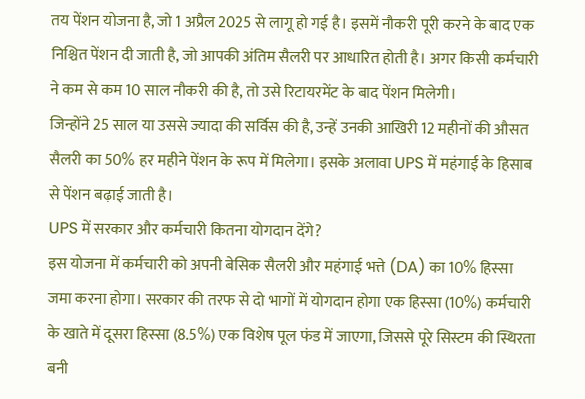तय पेंशन योजना है, जो 1 अप्रैल 2025 से लागू हो गई है। इसमें नौकरी पूरी करने के बाद एक निश्चित पेंशन दी जाती है, जो आपकी अंतिम सैलरी पर आधारित होती है। अगर किसी कर्मचारी ने कम से कम 10 साल नौकरी की है, तो उसे रिटायरमेंट के बाद पेंशन मिलेगी।
जिन्होंने 25 साल या उससे ज्यादा की सर्विस की है, उन्हें उनकी आखिरी 12 महीनों की औसत सैलरी का 50% हर महीने पेंशन के रूप में मिलेगा। इसके अलावा UPS में महंगाई के हिसाब से पेंशन बढ़ाई जाती है।
UPS में सरकार और कर्मचारी कितना योगदान देंगे?
इस योजना में कर्मचारी को अपनी बेसिक सैलरी और महंगाई भत्ते (DA) का 10% हिस्सा जमा करना होगा। सरकार की तरफ से दो भागों में योगदान होगा एक हिस्सा (10%) कर्मचारी के खाते में दूसरा हिस्सा (8.5%) एक विशेष पूल फंड में जाएगा, जिससे पूरे सिस्टम की स्थिरता बनी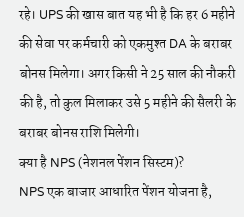रहे। UPS की खास बात यह भी है कि हर 6 महीने की सेवा पर कर्मचारी को एकमुश्त DA के बराबर बोनस मिलेगा। अगर किसी ने 25 साल की नौकरी की है, तो कुल मिलाकर उसे 5 महीने की सैलरी के बराबर बोनस राशि मिलेगी।
क्या है NPS (नेशनल पेंशन सिस्टम)?
NPS एक बाजार आधारित पेंशन योजना है,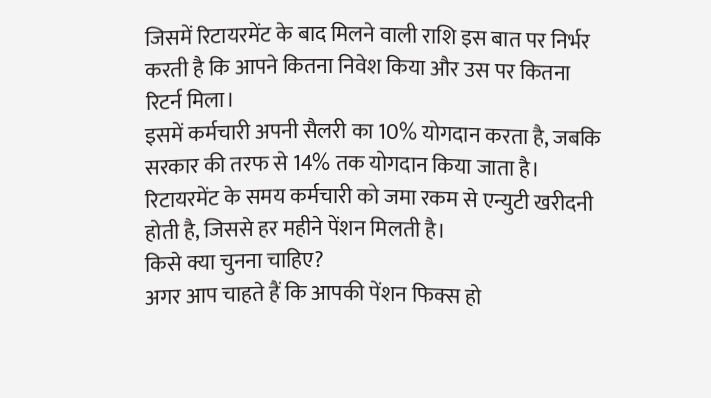जिसमें रिटायरमेंट के बाद मिलने वाली राशि इस बात पर निर्भर करती है कि आपने कितना निवेश किया और उस पर कितना रिटर्न मिला।
इसमें कर्मचारी अपनी सैलरी का 10% योगदान करता है, जबकि सरकार की तरफ से 14% तक योगदान किया जाता है। रिटायरमेंट के समय कर्मचारी को जमा रकम से एन्युटी खरीदनी होती है, जिससे हर महीने पेंशन मिलती है।
किसे क्या चुनना चाहिए?
अगर आप चाहते हैं कि आपकी पेंशन फिक्स हो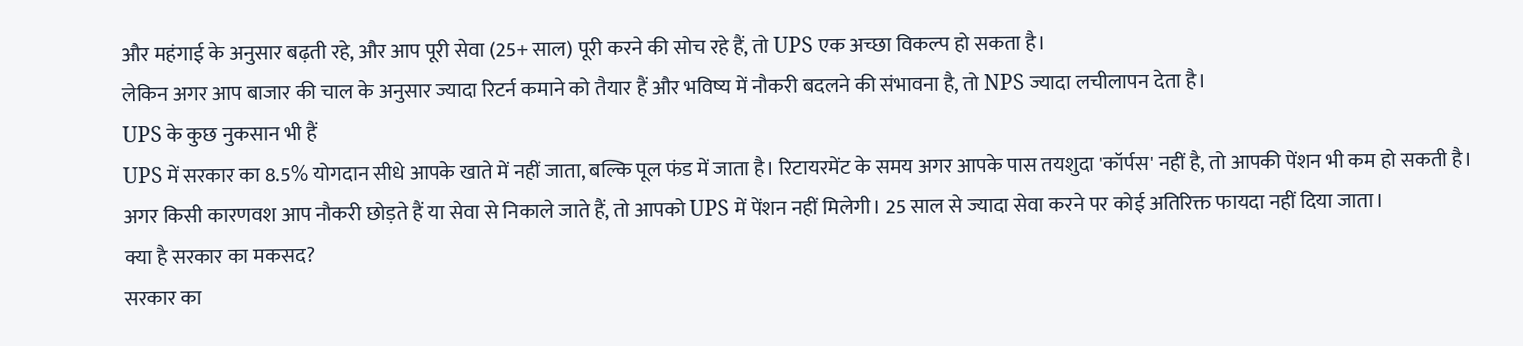और महंगाई के अनुसार बढ़ती रहे, और आप पूरी सेवा (25+ साल) पूरी करने की सोच रहे हैं, तो UPS एक अच्छा विकल्प हो सकता है।
लेकिन अगर आप बाजार की चाल के अनुसार ज्यादा रिटर्न कमाने को तैयार हैं और भविष्य में नौकरी बदलने की संभावना है, तो NPS ज्यादा लचीलापन देता है।
UPS के कुछ नुकसान भी हैं
UPS में सरकार का 8.5% योगदान सीधे आपके खाते में नहीं जाता, बल्कि पूल फंड में जाता है। रिटायरमेंट के समय अगर आपके पास तयशुदा 'कॉर्पस' नहीं है, तो आपकी पेंशन भी कम हो सकती है। अगर किसी कारणवश आप नौकरी छोड़ते हैं या सेवा से निकाले जाते हैं, तो आपको UPS में पेंशन नहीं मिलेगी। 25 साल से ज्यादा सेवा करने पर कोई अतिरिक्त फायदा नहीं दिया जाता।
क्या है सरकार का मकसद?
सरकार का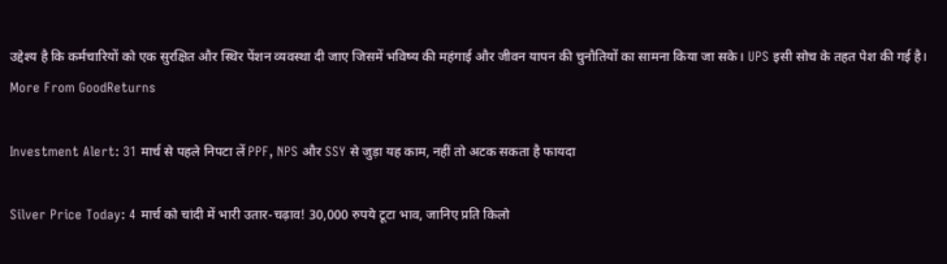उद्देश्य है कि कर्मचारियों को एक सुरक्षित और स्थिर पेंशन व्यवस्था दी जाए जिसमें भविष्य की महंगाई और जीवन यापन की चुनौतियों का सामना किया जा सके। UPS इसी सोच के तहत पेश की गई है।
More From GoodReturns

Investment Alert: 31 मार्च से पहले निपटा लें PPF, NPS और SSY से जुड़ा यह काम, नहीं तो अटक सकता है फायदा

Silver Price Today: 4 मार्च को चांदी में भारी उतार-चढ़ाव! 30,000 रुपये टूटा भाव, जानिए प्रति किलो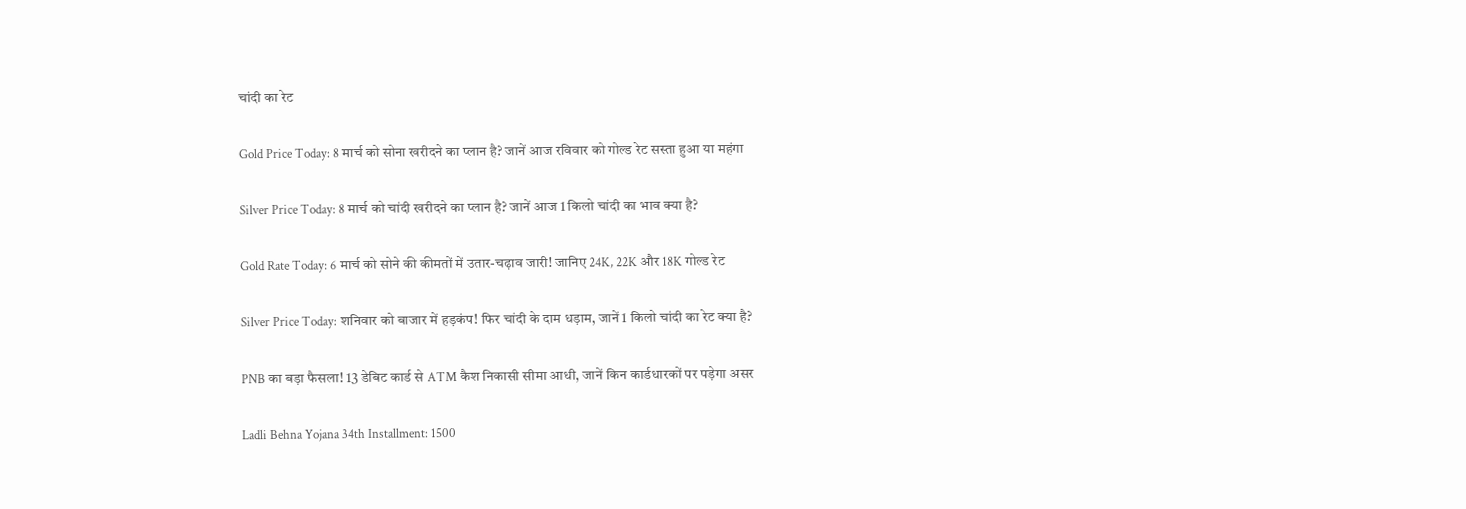चांदी का रेट

Gold Price Today: 8 मार्च को सोना खरीदने का प्लान है? जानें आज रविवार को गोल्ड रेट सस्ता हुआ या महंगा

Silver Price Today: 8 मार्च को चांदी खरीदने का प्लान है? जानें आज 1 किलो चांदी का भाव क्या है?

Gold Rate Today: 6 मार्च को सोने की कीमतों में उतार-चढ़ाव जारी! जानिए 24K, 22K और 18K गोल्ड रेट

Silver Price Today: शनिवार को बाजार में हड़कंप! फिर चांदी के दाम धड़ाम, जानें 1 किलो चांदी का रेट क्या है?

PNB का बड़ा फैसला! 13 डेबिट कार्ड से ATM कैश निकासी सीमा आधी, जानें किन कार्डधारकों पर पड़ेगा असर

Ladli Behna Yojana 34th Installment: 1500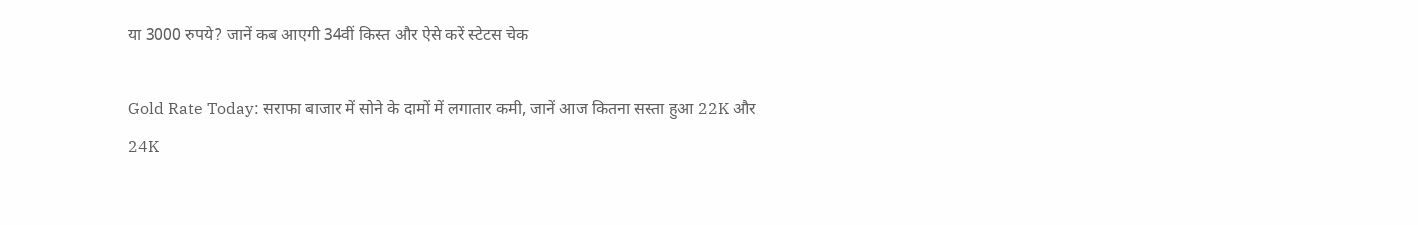या 3000 रुपये? जानें कब आएगी 34वीं किस्त और ऐसे करें स्टेटस चेक

Gold Rate Today: सराफा बाजार में सोने के दामों में लगातार कमी, जानें आज कितना सस्ता हुआ 22K और 24K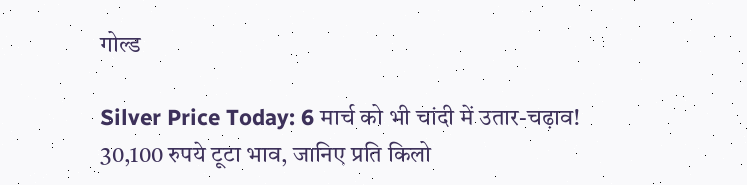गोल्ड

Silver Price Today: 6 मार्च को भी चांदी में उतार-चढ़ाव! 30,100 रुपये टूटा भाव, जानिए प्रति किलो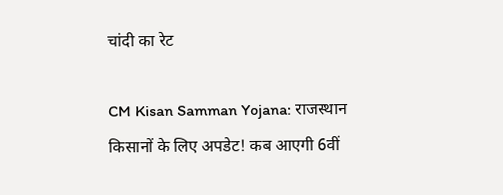चांदी का रेट

CM Kisan Samman Yojana: राजस्थान किसानों के लिए अपडेट! कब आएगी 6वीं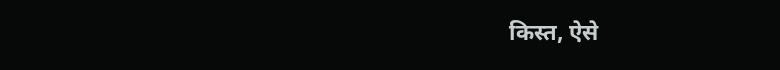किस्त, ऐसे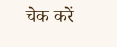चेक करें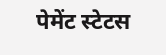पेमेंट स्टेटस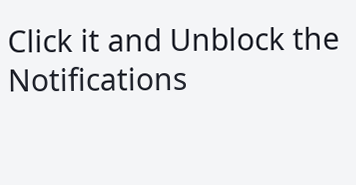Click it and Unblock the Notifications